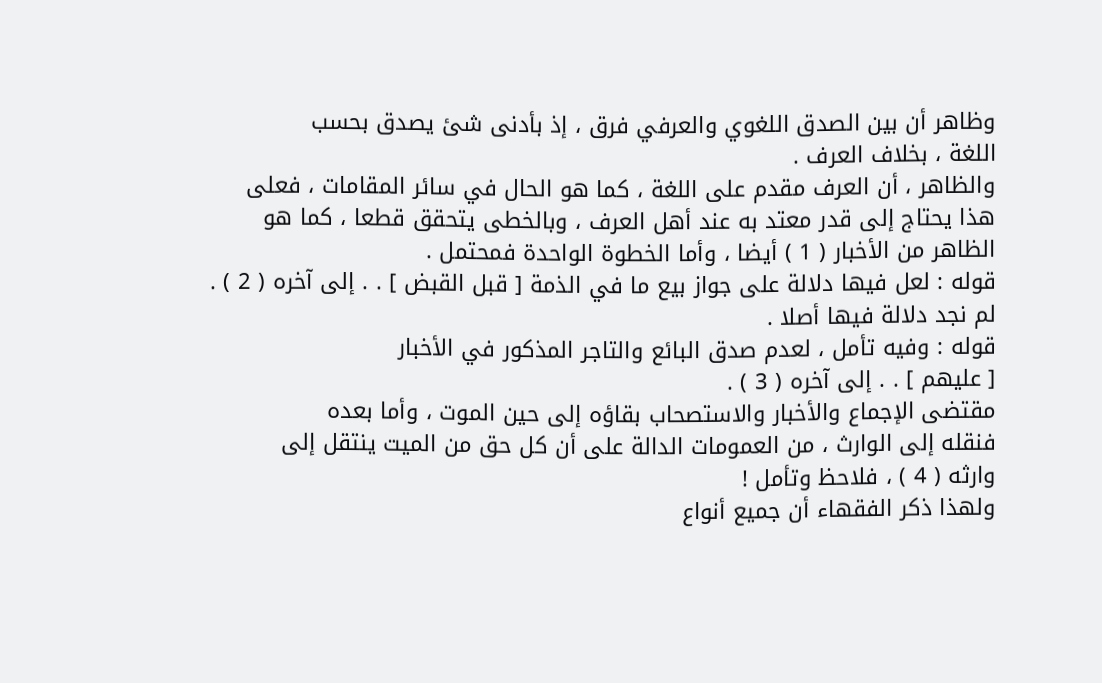وظاهر أن بين الصدق اللغوي والعرفي فرق ، إذ بأدنى شئ يصدق بحسب
اللغة ، بخلاف العرف .
والظاهر ، أن العرف مقدم على اللغة ، كما هو الحال في سائر المقامات ، فعلى
هذا يحتاج إلى قدر معتد به عند أهل العرف ، وبالخطى يتحقق قطعا ، كما هو
الظاهر من الأخبار ( 1 ) أيضا ، وأما الخطوة الواحدة فمحتمل .
قوله : لعل فيها دلالة على جواز بيع ما في الذمة [ قبل القبض ] . . إلى آخره ( 2 ) .
لم نجد دلالة فيها أصلا .
قوله : وفيه تأمل ، لعدم صدق البائع والتاجر المذكور في الأخبار
[ عليهم ] . . إلى آخره ( 3 ) .
مقتضى الإجماع والأخبار والاستصحاب بقاؤه إلى حين الموت ، وأما بعده
فنقله إلى الوارث ، من العمومات الدالة على أن كل حق من الميت ينتقل إلى
وارثه ( 4 ) ، فلاحظ وتأمل !
ولهذا ذكر الفقهاء أن جميع أنواع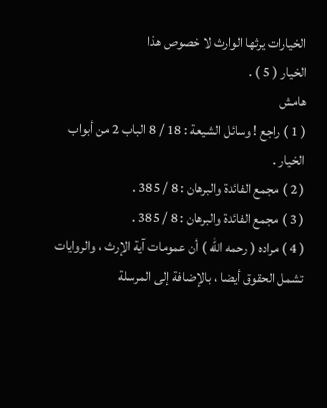الخيارات يرثها الوارث لا خصوص هذا
الخيار ( 5 ) .
هامش
( 1 ) راجع ! وسائل الشيعة : 18 / 8 الباب 2 من أبواب الخيار .
( 2 ) مجمع الفائدة والبرهان : 8 / 385 .
( 3 ) مجمع الفائدة والبرهان : 8 / 385 .
( 4 ) مراده ( رحمه الله ) أن عمومات آية الإرث ، والروايات تشمل الحقوق أيضا ، بالإضافة إلى المرسلة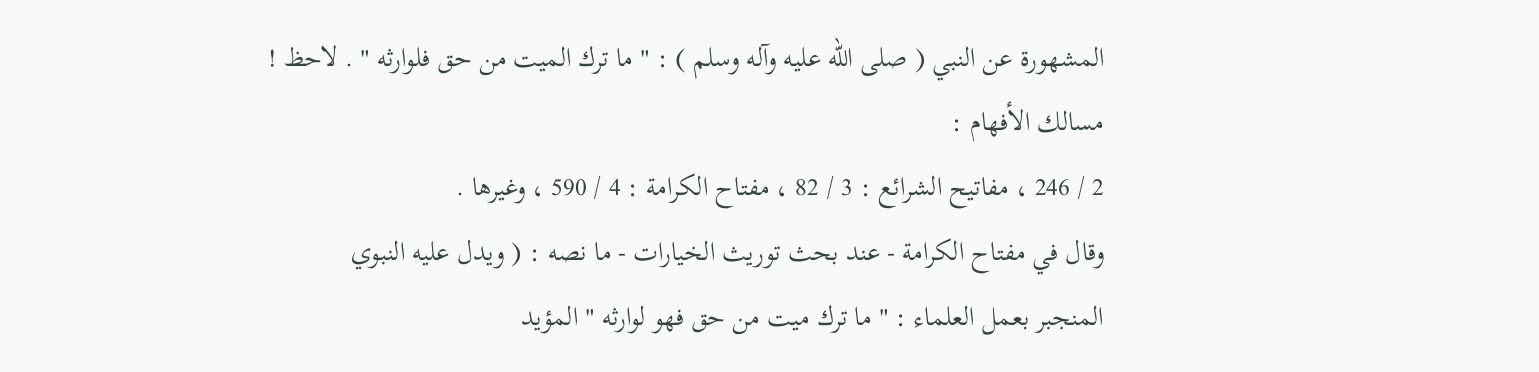المشهورة عن النبي ( صلى الله عليه وآله وسلم ) : " ما ترك الميت من حق فلوارثه " . لاحظ ! مسالك الأفهام :
2 / 246 ، مفاتيح الشرائع : 3 / 82 ، مفتاح الكرامة : 4 / 590 ، وغيرها .
وقال في مفتاح الكرامة - عند بحث توريث الخيارات - ما نصه : ( ويدل عليه النبوي
المنجبر بعمل العلماء : " ما ترك ميت من حق فهو لوارثه " المؤيد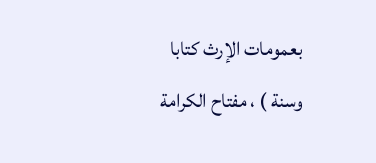بعمومات الإرث كتابا
وسنة ) ، مفتاح الكرامة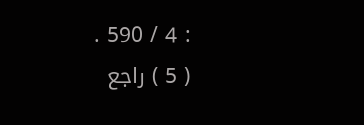: 4 / 590 .
( 5 ) راجع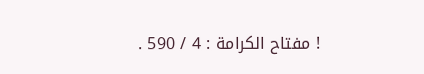! مفتاح الكرامة : 4 / 590 .